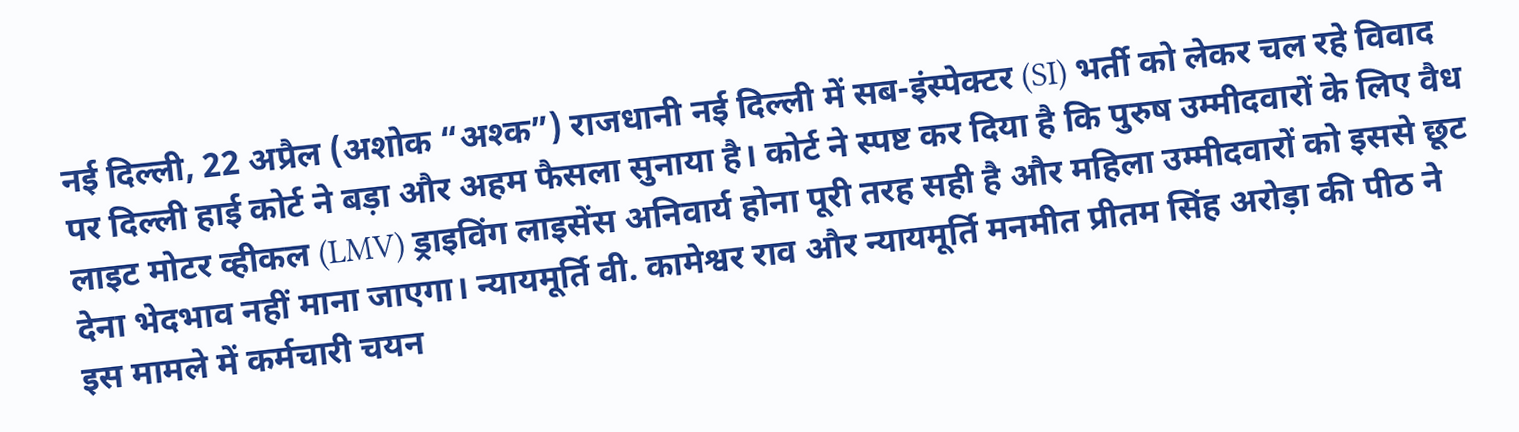नई दिल्ली, 22 अप्रैल (अशोक “अश्क”) राजधानी नई दिल्ली में सब-इंस्पेक्टर (SI) भर्ती को लेकर चल रहे विवाद पर दिल्ली हाई कोर्ट ने बड़ा और अहम फैसला सुनाया है। कोर्ट ने स्पष्ट कर दिया है कि पुरुष उम्मीदवारों के लिए वैध लाइट मोटर व्हीकल (LMV) ड्राइविंग लाइसेंस अनिवार्य होना पूरी तरह सही है और महिला उम्मीदवारों को इससे छूट देना भेदभाव नहीं माना जाएगा। न्यायमूर्ति वी. कामेश्वर राव और न्यायमूर्ति मनमीत प्रीतम सिंह अरोड़ा की पीठ ने इस मामले में कर्मचारी चयन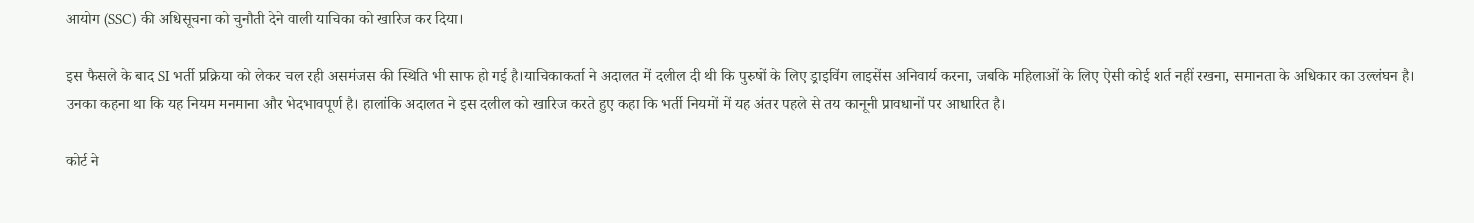आयोग (SSC) की अधिसूचना को चुनौती देने वाली याचिका को खारिज कर दिया।

इस फैसले के बाद SI भर्ती प्रक्रिया को लेकर चल रही असमंजस की स्थिति भी साफ हो गई है।याचिकाकर्ता ने अदालत में दलील दी थी कि पुरुषों के लिए ड्राइविंग लाइसेंस अनिवार्य करना, जबकि महिलाओं के लिए ऐसी कोई शर्त नहीं रखना, समानता के अधिकार का उल्लंघन है। उनका कहना था कि यह नियम मनमाना और भेदभावपूर्ण है। हालांकि अदालत ने इस दलील को खारिज करते हुए कहा कि भर्ती नियमों में यह अंतर पहले से तय कानूनी प्रावधानों पर आधारित है।

कोर्ट ने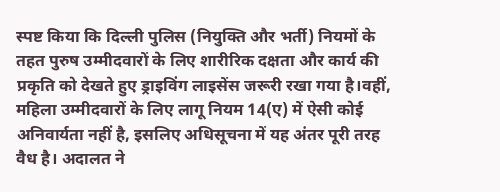स्पष्ट किया कि दिल्ली पुलिस (नियुक्ति और भर्ती) नियमों के तहत पुरुष उम्मीदवारों के लिए शारीरिक दक्षता और कार्य की प्रकृति को देखते हुए ड्राइविंग लाइसेंस जरूरी रखा गया है।वहीं, महिला उम्मीदवारों के लिए लागू नियम 14(ए) में ऐसी कोई अनिवार्यता नहीं है, इसलिए अधिसूचना में यह अंतर पूरी तरह वैध है। अदालत ने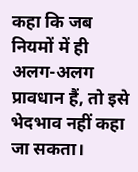कहा कि जब नियमों में ही अलग-अलग प्रावधान हैं, तो इसे भेदभाव नहीं कहा जा सकता।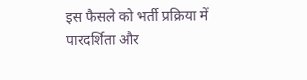इस फैसले को भर्ती प्रक्रिया में पारदर्शिता और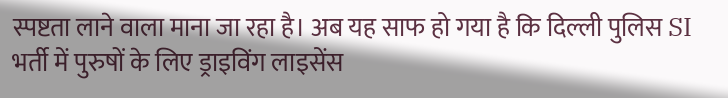स्पष्टता लाने वाला माना जा रहा है। अब यह साफ हो गया है कि दिल्ली पुलिस SI भर्ती में पुरुषों के लिए ड्राइविंग लाइसेंस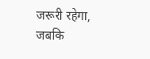जरूरी रहेगा, जबकि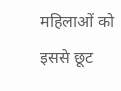महिलाओं को इससे छूट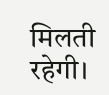मिलती रहेगी।